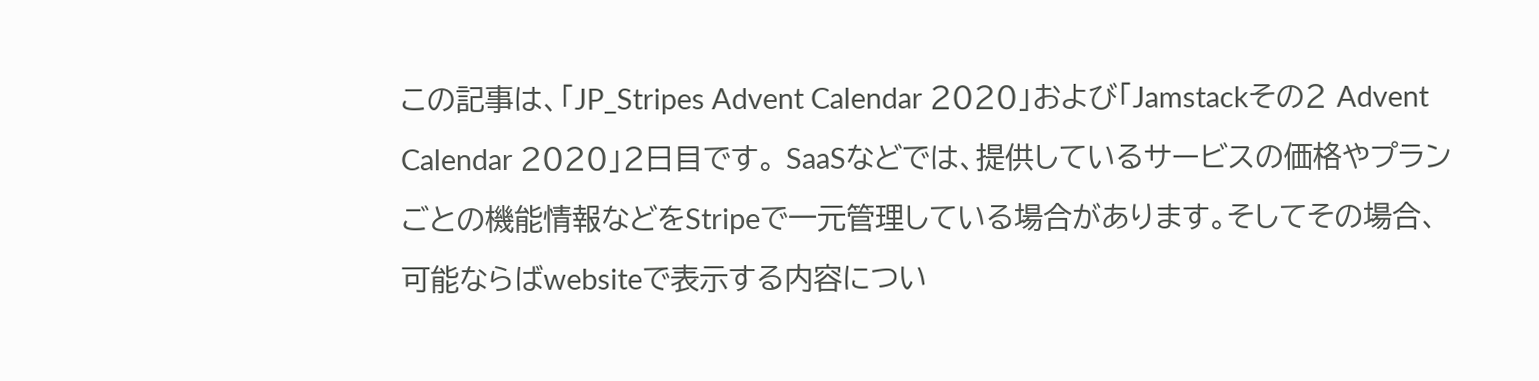この記事は、「JP_Stripes Advent Calendar 2020」および「Jamstackその2 Advent Calendar 2020」2日目です。 SaaSなどでは、提供しているサービスの価格やプランごとの機能情報などをStripeで一元管理している場合があります。そしてその場合、可能ならばwebsiteで表示する内容につい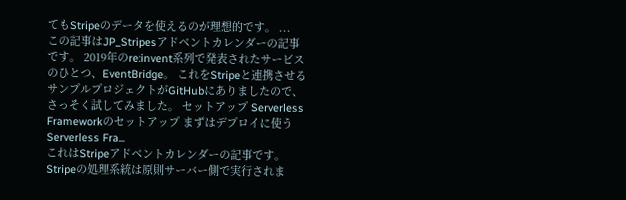てもStripeのデータを使えるのが理想的です。 ...
この記事はJP_Stripesアドベントカレンダーの記事です。 2019年のre:invent系列で発表されたサービスのひとつ、EventBridge。 これをStripeと連携させるサンプルプロジェクトがGitHubにありましたので、さっそく試してみました。 セットアップ Serverless Frameworkのセットアップ まずはデプロイに使うServerless Fra...
これはStripeアドベントカレンダーの記事です。 Stripeの処理系統は原則サーバー側で実行されま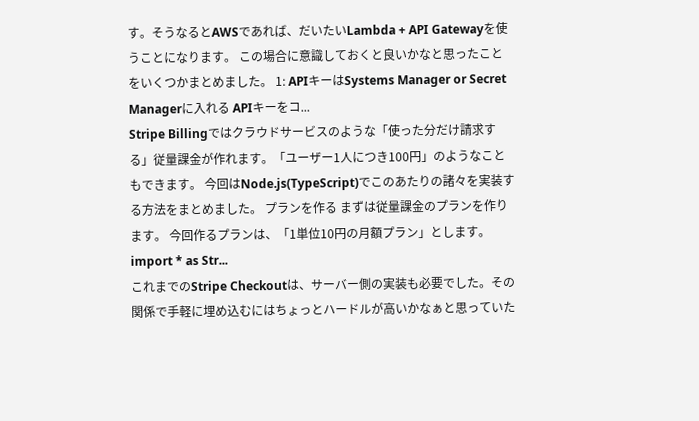す。そうなるとAWSであれば、だいたいLambda + API Gatewayを使うことになります。 この場合に意識しておくと良いかなと思ったことをいくつかまとめました。 1: APIキーはSystems Manager or Secret Managerに入れる APIキーをコ...
Stripe Billingではクラウドサービスのような「使った分だけ請求する」従量課金が作れます。「ユーザー1人につき100円」のようなこともできます。 今回はNode.js(TypeScript)でこのあたりの諸々を実装する方法をまとめました。 プランを作る まずは従量課金のプランを作ります。 今回作るプランは、「1単位10円の月額プラン」とします。 import * as Str...
これまでのStripe Checkoutは、サーバー側の実装も必要でした。その関係で手軽に埋め込むにはちょっとハードルが高いかなぁと思っていた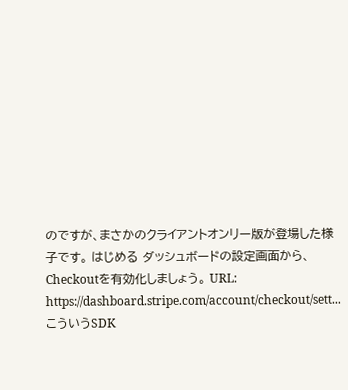のですが、まさかのクライアントオンリー版が登場した様子です。 はじめる ダッシュボードの設定画面から、Checkoutを有効化しましょう。 URL: https://dashboard.stripe.com/account/checkout/sett...
こういうSDK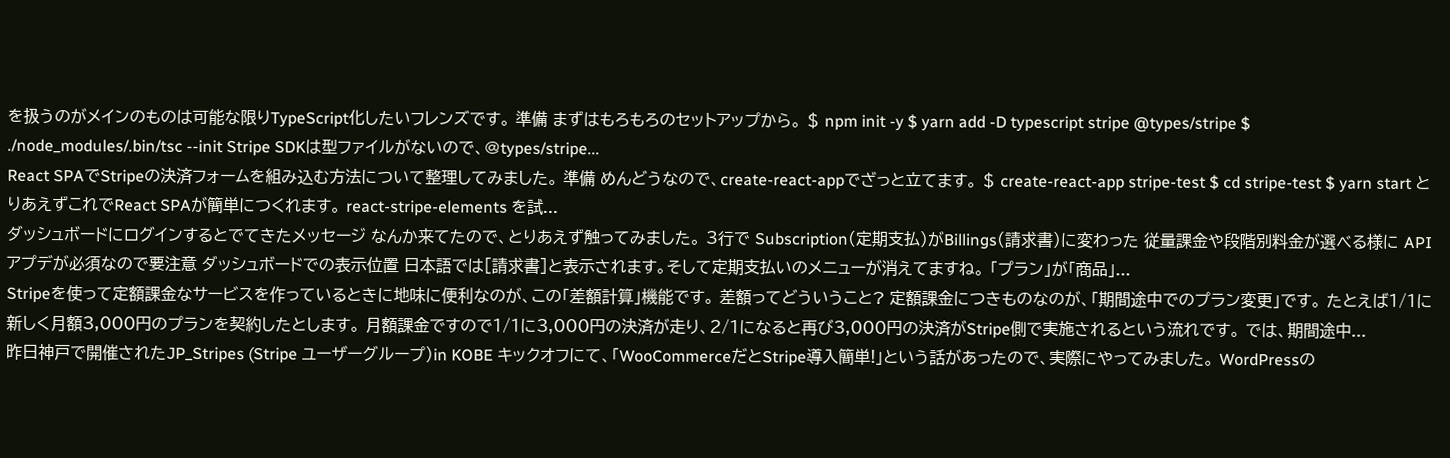を扱うのがメインのものは可能な限りTypeScript化したいフレンズです。 準備 まずはもろもろのセットアップから。 $ npm init -y $ yarn add -D typescript stripe @types/stripe $ ./node_modules/.bin/tsc --init Stripe SDKは型ファイルがないので、@types/stripe...
React SPAでStripeの決済フォームを組み込む方法について整理してみました。 準備 めんどうなので、create-react-appでざっと立てます。 $ create-react-app stripe-test $ cd stripe-test $ yarn start とりあえずこれでReact SPAが簡単につくれます。 react-stripe-elements を試...
ダッシュボードにログインするとでてきたメッセージ なんか来てたので、とりあえず触ってみました。 3行で Subscription(定期支払)がBillings(請求書)に変わった 従量課金や段階別料金が選べる様に APIアプデが必須なので要注意 ダッシュボードでの表示位置 日本語では[請求書]と表示されます。そして定期支払いのメニューが消えてますね。 「プラン」が「商品」...
Stripeを使って定額課金なサービスを作っているときに地味に便利なのが、この「差額計算」機能です。 差額ってどういうこと? 定額課金につきものなのが、「期間途中でのプラン変更」です。 たとえば1/1に新しく月額3,000円のプランを契約したとします。 月額課金ですので1/1に3,000円の決済が走り、2/1になると再び3,000円の決済がStripe側で実施されるという流れです。 では、期間途中...
昨日神戸で開催されたJP_Stripes (Stripe ユーザーグループ)in KOBE キックオフにて、「WooCommerceだとStripe導入簡単!」という話があったので、実際にやってみました。 WordPressの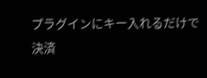プラグインにキー入れるだけで決済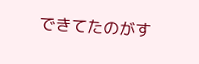できてたのがす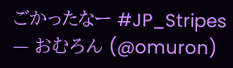ごかったなー #JP_Stripes — おむろん (@omuron)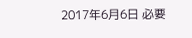2017年6月6日 必要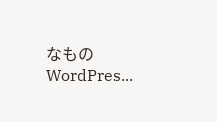なもの WordPres...